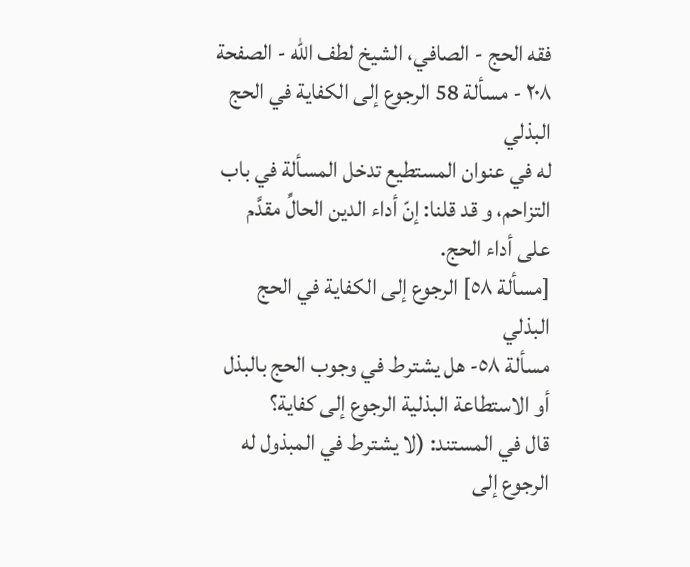فقه الحج - الصافي، الشيخ لطف الله - الصفحة ٢٠٨ - مسألة 58 الرجوع إلى الكفاية في الحج البذلي
له في عنوان المستطيع تدخل المسألة في باب التزاحم، و قد قلنا: إنّ أداء الدين الحالِّ مقدَّم على أداء الحج.
[مسألة ٥٨] الرجوع إلى الكفاية في الحج البذلي
مسألة ٥٨- هل يشترط في وجوب الحج بالبذل أو الاستطاعة البذلية الرجوع إلى كفاية؟
قال في المستند: (لا يشترط في المبذول له الرجوع إلى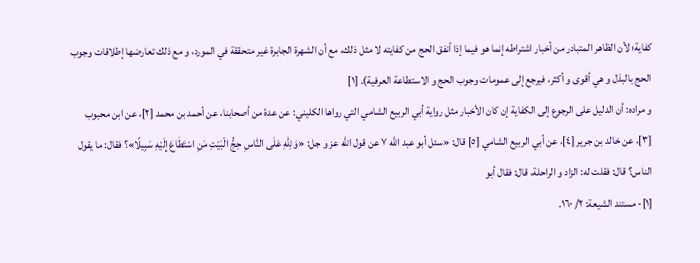كفاية؛ لأن الظاهر المتبادر من أخبار اشتراطه إنما هو فيما إذا أنفق الحج من كفايته لا مثل ذلك، مع أن الشهرة الجابرة غير متحققة في المورد، و مع ذلك تعارضها إطلاقات وجوب الحج بالبذل و هي أقوى و أكثر، فيرجع إلى عمومات وجوب الحج و الاستطاعة العرفية). [١]
و مراده: أن الدليل على الرجوع إلى الكفاية إن كان الأخبار مثل رواية أبي الربيع الشامي التي رواها الكليني: عن عدة من أصحابنا، عن أحمد بن محمد [٢]، عن ابن محبوب [٣]، عن خالد بن جرير [٤]، عن أبي الربيع الشامي [٥] قال: «سئل أبو عبد اللّٰه ٧ عن قول اللّٰه عز و جل: «وَ لِلّٰهِ عَلَى النّٰاسِ حِجُّ الْبَيْتِ مَنِ اسْتَطٰاعَ إِلَيْهِ سَبِيلًا»؟ فقال: ما يقول الناس؟ قال: فقلت له: الزاد و الراحلة، قال: فقال أبو
[١]- مستند الشيعة: ٢/ ١٦٠.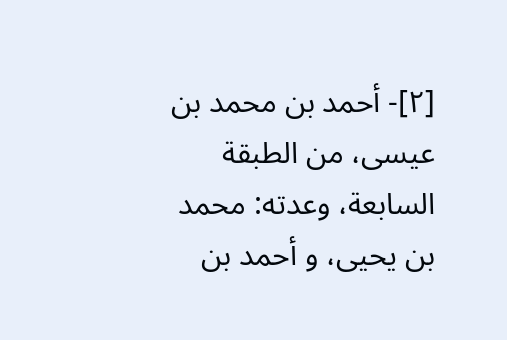[٢]- أحمد بن محمد بن عيسى، من الطبقة السابعة، وعدته: محمد بن يحيى، و أحمد بن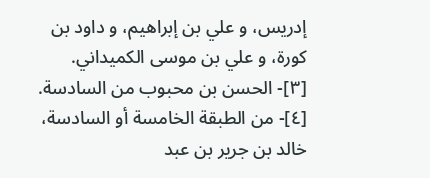إدريس، و علي بن إبراهيم، و داود بن كورة، و علي بن موسى الكميداني.
[٣]- الحسن بن محبوب من السادسة.
[٤]- من الطبقة الخامسة أو السادسة، خالد بن جرير بن عبد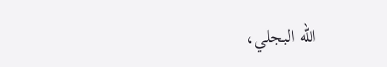اللّه البجلي،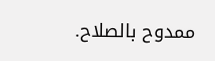ممدوح بالصلاح.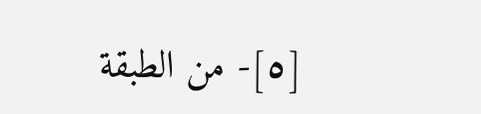[٥]- من الطبقة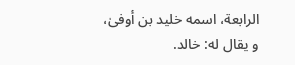الرابعة، اسمه خليد بن أوفىٰ، و يقال له: خالد.